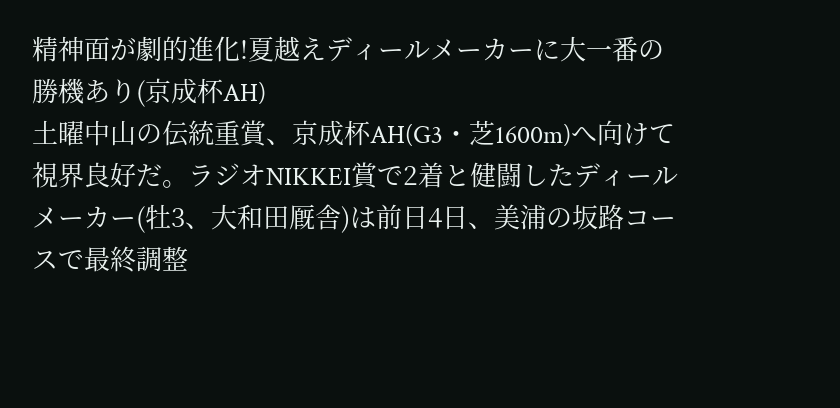精神面が劇的進化!夏越えディールメーカーに大一番の勝機あり(京成杯AH)
土曜中山の伝統重賞、京成杯AH(G3・芝1600m)へ向けて視界良好だ。ラジオNIKKEI賞で2着と健闘したディールメーカー(牡3、大和田厩舎)は前日4日、美浦の坂路コースで最終調整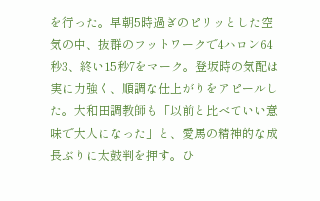を行った。早朝5時過ぎのピリッとした空気の中、抜群のフットワークで4ハロン64秒3、終い15秒7をマーク。登坂時の気配は実に力強く、順調な仕上がりをアピールした。大和田調教師も「以前と比べていい意味で大人になった」と、愛馬の精神的な成長ぶりに太鼓判を押す。ひ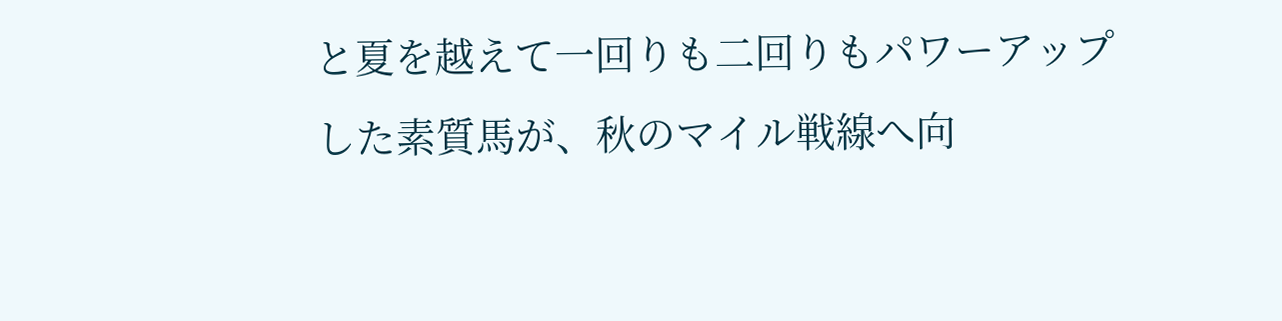と夏を越えて一回りも二回りもパワーアップした素質馬が、秋のマイル戦線へ向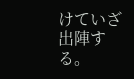けていざ出陣する。